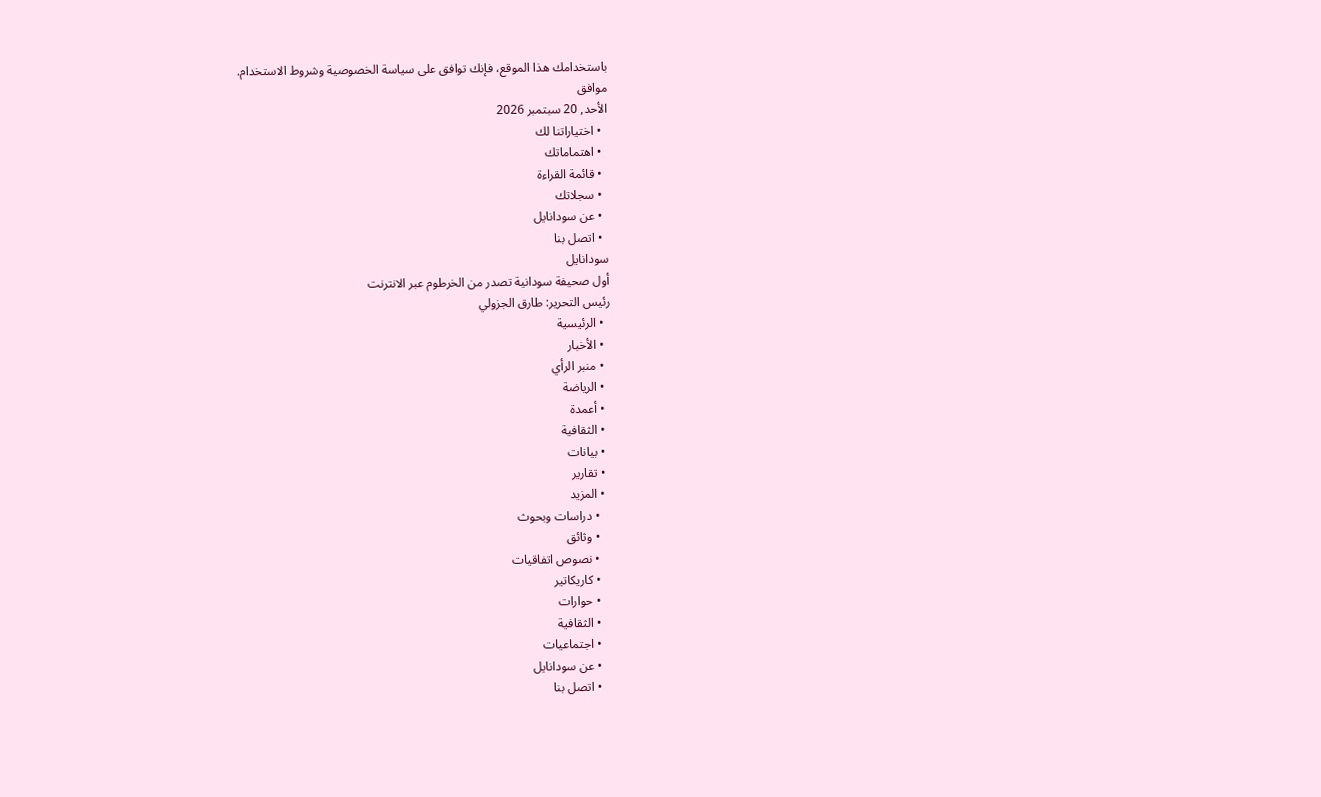باستخدامك هذا الموقع، فإنك توافق على سياسة الخصوصية وشروط الاستخدام.
موافق
الأحد, 20 سبتمبر 2026
  • اختياراتنا لك
  • اهتماماتك
  • قائمة القراءة
  • سجلاتك
  • عن سودانايل
  • اتصل بنا
سودانايل
أول صحيفة سودانية تصدر من الخرطوم عبر الانترنت
رئيس التحرير: طارق الجزولي
  • الرئيسية
  • الأخبار
  • منبر الرأي
  • الرياضة
  • أعمدة
  • الثقافية
  • بيانات
  • تقارير
  • المزيد
    • دراسات وبحوث
    • وثائق
    • نصوص اتفاقيات
    • كاريكاتير
    • حوارات
    • الثقافية
    • اجتماعيات
    • عن سودانايل
    • اتصل بنا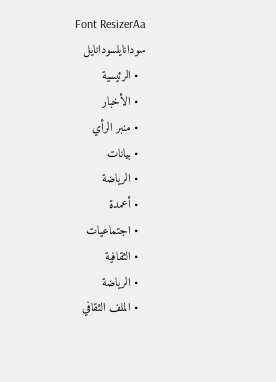Font ResizerAa
سودانايلسودانايل
  • الرئيسية
  • الأخبار
  • منبر الرأي
  • بيانات
  • الرياضة
  • أعمدة
  • اجتماعيات
  • الثقافية
  • الرياضة
  • الملف الثقافي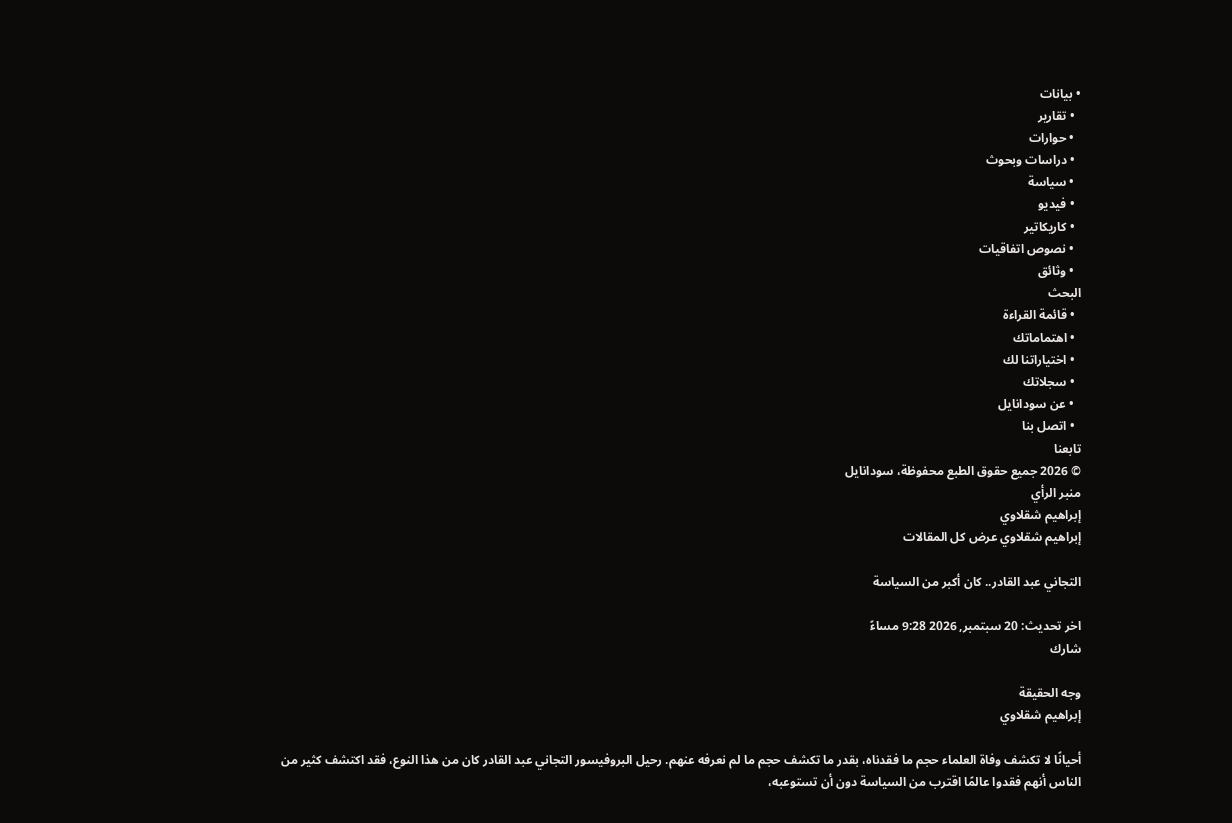• بيانات
  • تقارير
  • حوارات
  • دراسات وبحوث
  • سياسة
  • فيديو
  • كاريكاتير
  • نصوص اتفاقيات
  • وثائق
البحث
  • قائمة القراءة
  • اهتماماتك
  • اختياراتنا لك
  • سجلاتك
  • عن سودانايل
  • اتصل بنا
تابعنا
© 2026 جميع حقوق الطبع محفوظة، سودانايل
منبر الرأي
إبراهيم شقلاوي
إبراهيم شقلاوي عرض كل المقالات

التجاني عبد القادر.. كان أكبر من السياسة

اخر تحديث: 20 سبتمبر, 2026 9:28 مساءً
شارك

وجه الحقيقة
إبراهيم شقلاوي

أحيانًا لا تكشف وفاة العلماء حجم ما فقدناه، بقدر ما تكشف حجم ما لم نعرفه عنهم. رحيل البروفيسور التجاني عبد القادر كان من هذا النوع، فقد اكتشف كثير من الناس أنهم فقدوا عالمًا اقترب من السياسة دون أن تستوعبه،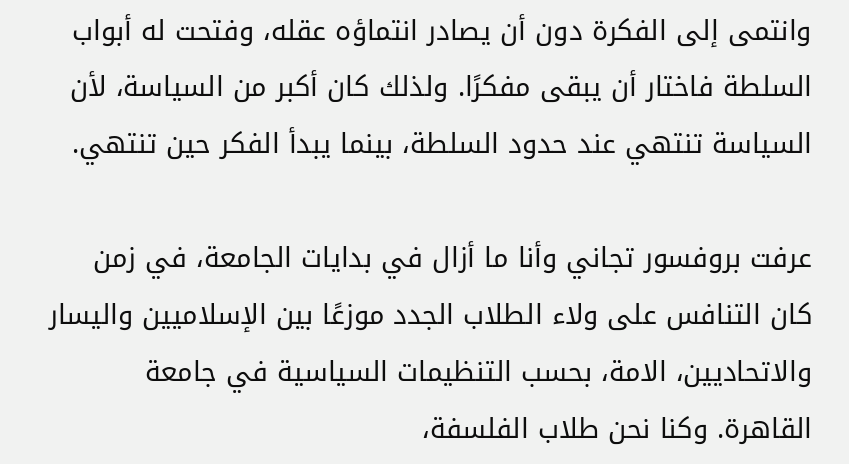وانتمى إلى الفكرة دون أن يصادر انتماؤه عقله، وفتحت له أبواب السلطة فاختار أن يبقى مفكرًا. ولذلك كان أكبر من السياسة، لأن السياسة تنتهي عند حدود السلطة، بينما يبدأ الفكر حين تنتهي.

عرفت بروفسور تجاني وأنا ما أزال في بدايات الجامعة، في زمن كان التنافس على ولاء الطلاب الجدد موزعًا بين الإسلاميين واليسار والاتحاديين، الامة، بحسب التنظيمات السياسية في جامعة القاهرة. وكنا نحن طلاب الفلسفة،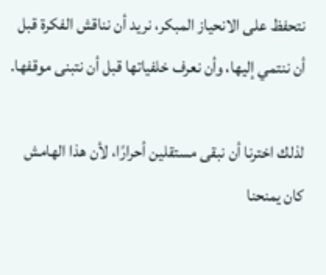نتحفظ على الانحياز المبكر، نريد أن نناقش الفكرة قبل أن ننتمي إليها، وأن نعرف خلفياتها قبل أن نتبنى موقفها.

لذلك اخترنا أن نبقى مستقلين أحرارًا، لأن هذا الهامش كان يمنحنا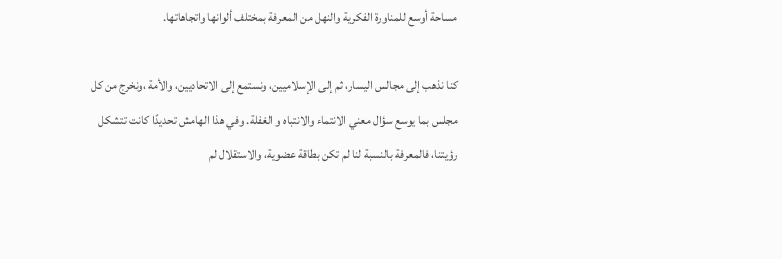مساحة أوسع للمناورة الفكرية والنهل من المعرفة بمختلف ألوانها واتجاهاتها.

كنا نذهب إلى مجالس اليسار، ثم إلى الإسلاميين، ونستمع إلى الاتحاديين، والأمة ،ونخرج من كل مجلس بما يوسع سؤال معني الانتماء والانتباه و الغفلة. وفي هذا الهامش تحديدًا كانت تتشكل رؤيتنا، فالمعرفة بالنسبة لنا لم تكن بطاقة عضوية، والاستقلال لم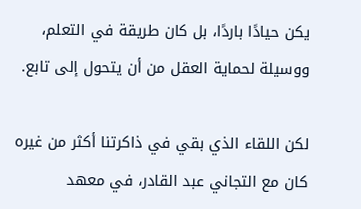يكن حيادًا باردًا، بل كان طريقة في التعلم، ووسيلة لحماية العقل من أن يتحول إلى تابع.

لكن اللقاء الذي بقي في ذاكرتنا أكثر من غيره كان مع التجاني عبد القادر، في معهد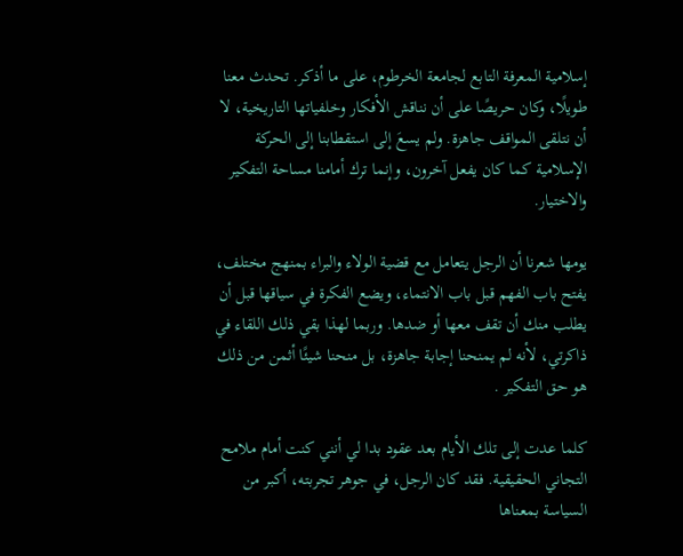إسلامية المعرفة التابع لجامعة الخرطوم، على ما أذكر. تحدث معنا طويلًا، وكان حريصًا على أن نناقش الأفكار وخلفياتها التاريخية، لا أن نتلقى المواقف جاهزة. ولم يسعَ إلى استقطابنا إلى الحركة الإسلامية كما كان يفعل آخرون، وإنما ترك أمامنا مساحة التفكير والاختيار.

يومها شعرنا أن الرجل يتعامل مع قضية الولاء والبراء بمنهج مختلف، يفتح باب الفهم قبل باب الانتماء، ويضع الفكرة في سياقها قبل أن يطلب منك أن تقف معها أو ضدها. وربما لهذا بقي ذلك اللقاء في ذاكرتي، لأنه لم يمنحنا إجابة جاهزة، بل منحنا شيئًا أثمن من ذلك هو حق التفكير .

كلما عدت إلى تلك الأيام بعد عقود بدا لي أنني كنت أمام ملامح التجاني الحقيقية. فقد كان الرجل، في جوهر تجربته، أكبر من السياسة بمعناها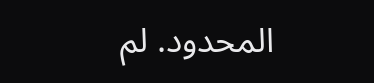المحدود. لم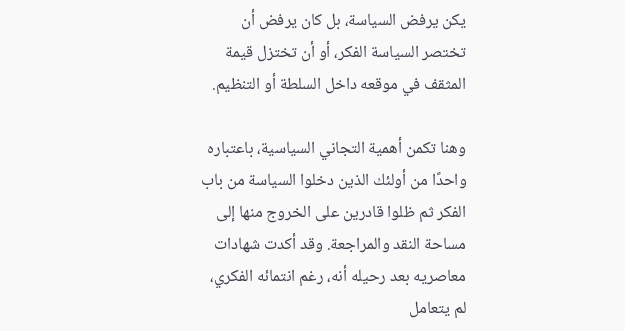يكن يرفض السياسة، بل كان يرفض أن تختصر السياسة الفكر، أو أن تختزل قيمة المثقف في موقعه داخل السلطة أو التنظيم.

وهنا تكمن أهمية التجاني السياسية، باعتباره واحدًا من أولئك الذين دخلوا السياسة من باب الفكر ثم ظلوا قادرين على الخروج منها إلى مساحة النقد والمراجعة. وقد أكدت شهادات معاصريه بعد رحيله أنه، رغم انتمائه الفكري، لم يتعامل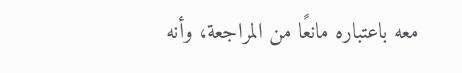معه باعتباره مانعًا من المراجعة، وأنه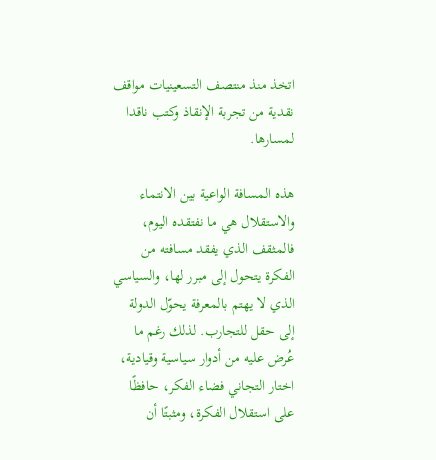اتخذ منذ منتصف التسعينيات مواقف نقدية من تجربة الإنقاذ وكتب ناقدا لمسارها.

هذه المسافة الواعية بين الانتماء والاستقلال هي ما نفتقده اليوم، فالمثقف الذي يفقد مسافته من الفكرة يتحول إلى مبرر لها، والسياسي الذي لا يهتم بالمعرفة يحوّل الدولة إلى حقل للتجارب. لذلك رغم ما عُرض عليه من أدوار سياسية وقيادية، اختار التجاني فضاء الفكر، حافظًا على استقلال الفكرة، ومثبتًا أن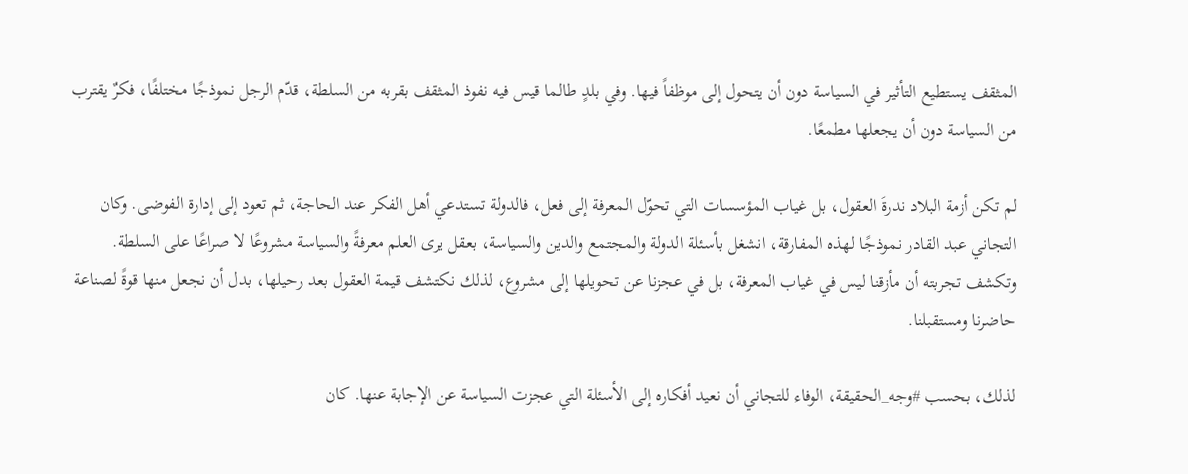المثقف يستطيع التأثير في السياسة دون أن يتحول إلى موظفاً فيها. وفي بلدٍ طالما قيس فيه نفوذ المثقف بقربه من السلطة، قدّم الرجل نموذجًا مختلفًا، فكرٌ يقترب من السياسة دون أن يجعلها مطمعًا.

لم تكن أزمة البلاد ندرةَ العقول، بل غياب المؤسسات التي تحوّل المعرفة إلى فعل، فالدولة تستدعي أهل الفكر عند الحاجة، ثم تعود إلى إدارة الفوضى. وكان التجاني عبد القادر نموذجًا لهذه المفارقة، انشغل بأسئلة الدولة والمجتمع والدين والسياسة، بعقل يرى العلم معرفةً والسياسة مشروعًا لا صراعًا على السلطة. وتكشف تجربته أن مأزقنا ليس في غياب المعرفة، بل في عجزنا عن تحويلها إلى مشروع، لذلك نكتشف قيمة العقول بعد رحيلها، بدل أن نجعل منها قوةً لصناعة حاضرنا ومستقبلنا.

لذلك، بحسب #وجه_الحقيقة، الوفاء للتجاني أن نعيد أفكاره إلى الأسئلة التي عجزت السياسة عن الإجابة عنها. كان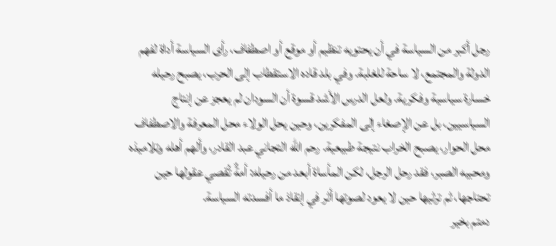رجل أكبر من السياسة في أن يحتويه تنظيم أو موقع أو اصطفاف، رأى السياسة أداة لفهم الدولة والمجتمع، لا ساحة للغلبة. وفي بلد قاده الاستقطاب إلى الحرب، يصبح رحيله خسارة سياسية وفكرية. ولعل الدرس الأشد قسوة أن السودان لم يعجز عن إنتاج السياسيين، بل عن الإصغاء إلى المفكرين، وحين يحل الولاء محل المعرفة والاصطفاف محل الحوار، يصبح الخراب نتيجة طبيعية. رحم الله التجاني عبد القادر، وألهم أهله وتلاميذه ومحبيه الصبر، فقد رحل الرجل، لكن المأساة أبعد من رحيله: أمةٌ تُقصي عقولها حين تحتاجها، ثم ترثيها حين لا يعود لصوتها أثر في إنقاذ ما أفسدته السياسة.
دمتم بخير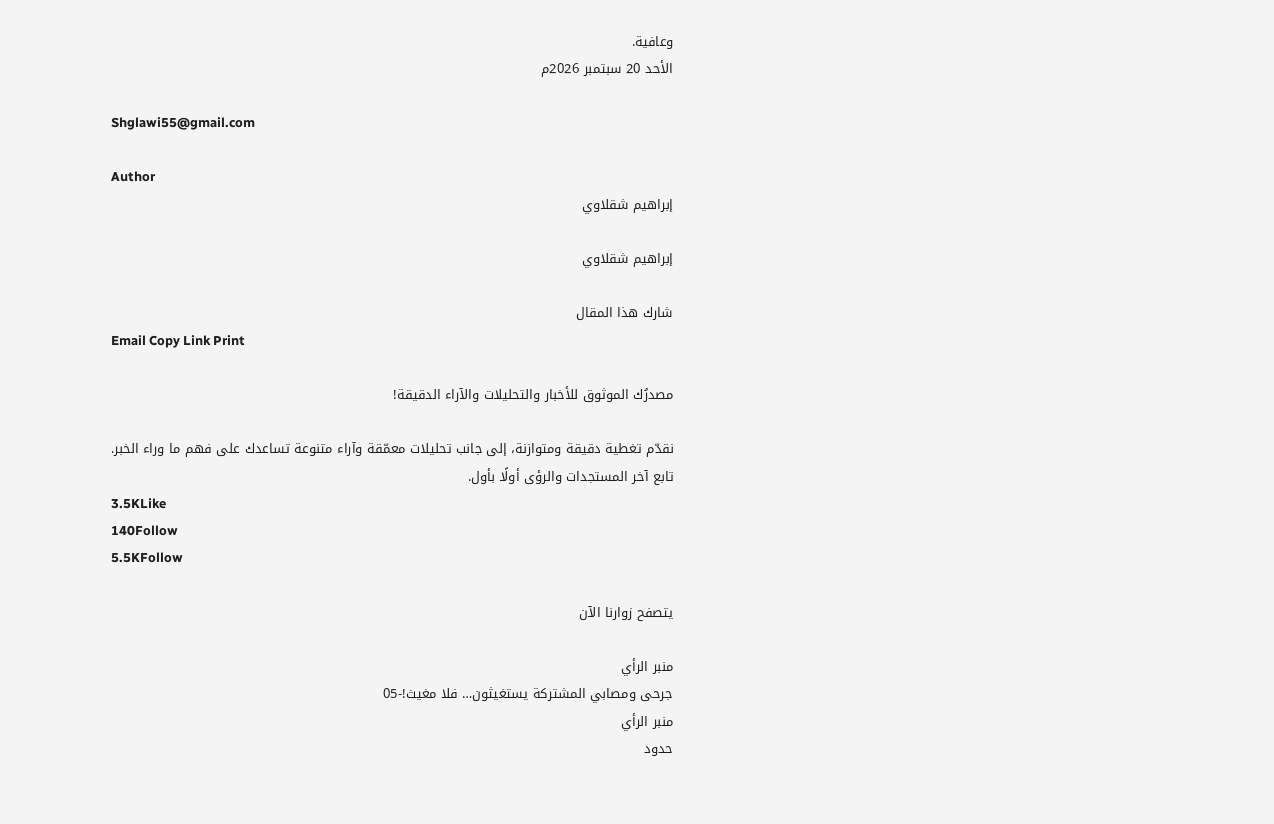وعافية.
الأحد 20 سبتمبر 2026م

Shglawi55@gmail.com

Author
إبراهيم شقلاوي

إبراهيم شقلاوي

شارك هذا المقال
Email Copy Link Print

مصدرُك الموثوق للأخبار والتحليلات والآراء الدقيقة!

نقدّم تغطية دقيقة ومتوازنة، إلى جانب تحليلات معمّقة وآراء متنوعة تساعدك على فهم ما وراء الخبر. تابع آخر المستجدات والرؤى أولًا بأول.
3.5KLike
140Follow
5.5KFollow

يتصفح زوارنا الآن

منبر الرأي
جرحى ومصابي المشتركة يستغيثون… فلا مغيث!-05
منبر الرأي
حدود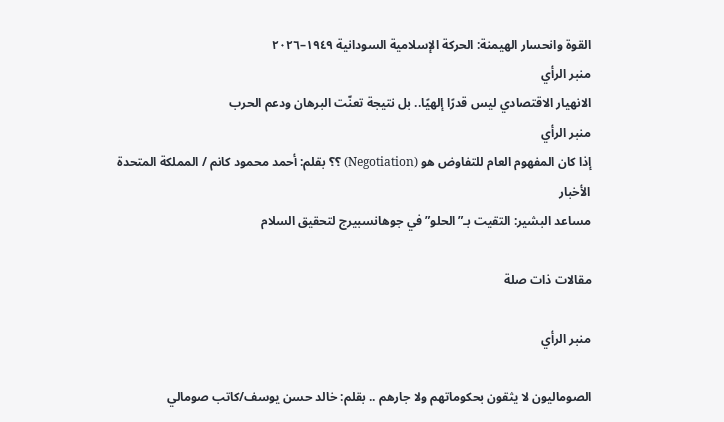القوة وانحسار الهيمنة: الحركة الإسلامية السودانية ١٩٤٩–٢٠٢٦
منبر الرأي
الانهيار الاقتصادي ليس قدرًا إلهيًا.. بل نتيجة تعنّت البرهان ودعم الحرب
منبر الرأي
إذا كان المفهوم العام للتفاوض هو (Negotiation) ؟؟ بقلم: أحمد محمود كانم / المملكة المتحدة
الأخبار
مساعد البشير: التقيت بـ”الحلو” في جوهانسبيرج لتحقيق السلام

مقالات ذات صلة

منبر الرأي

الصوماليون لا يثقون بحكوماتهم ولا جارهم .. بقلم: خالد حسن يوسف/كاتب صومالي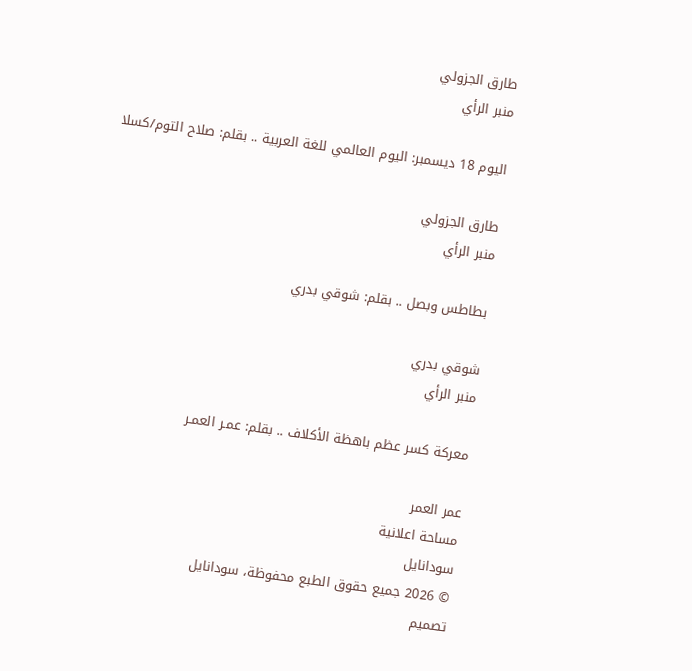طارق الجزولي
منبر الرأي

اليوم 18 ديسمبر: اليوم العالمي للغة العربية .. بقلم: صلاح التوم/كسلا

طارق الجزولي
منبر الرأي

بطاطس وبصل .. بقلم: شوقي بدري

شوقي بدري
منبر الرأي

معركة كسر عظم باهظة الأكلاف .. بقلم: عمـر العمـر

عمر العمر
مساحة اعلانية
سودانايل
© 2026 جميع حقوق الطبع محفوظة، سودانايل
تصميم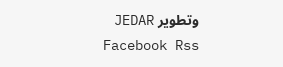وتطوير JEDAR
Facebook Rss